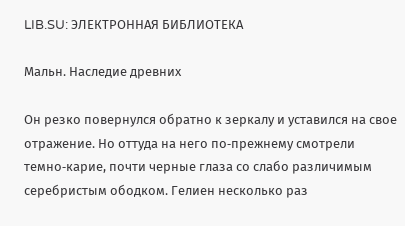LIB.SU: ЭЛЕКТРОННАЯ БИБЛИОТЕКА

Мальн. Наследие древних

Он резко повернулся обратно к зеркалу и уставился на свое отражение. Но оттуда на него по‑прежнему смотрели темно‑карие, почти черные глаза со слабо различимым серебристым ободком. Гелиен несколько раз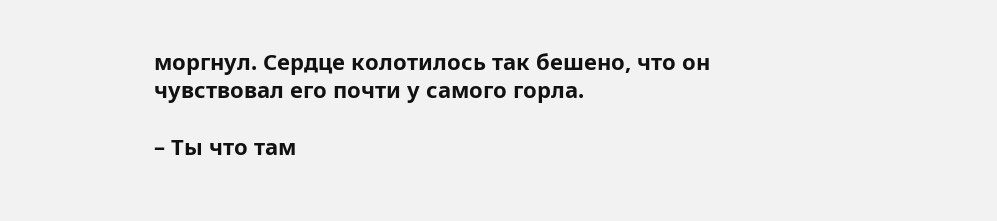моргнул. Сердце колотилось так бешено, что он чувствовал его почти у самого горла.

– Ты что там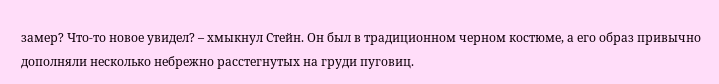замер? Что‑то новое увидел? – хмыкнул Стейн. Он был в традиционном черном костюме, а его образ привычно дополняли несколько небрежно расстегнутых на груди пуговиц.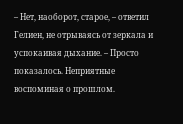– Нет, наоборот, старое, – ответил Гелиен, не отрываясь от зеркала и успокаивая дыхание. – Просто показалось. Неприятные воспоминая о прошлом.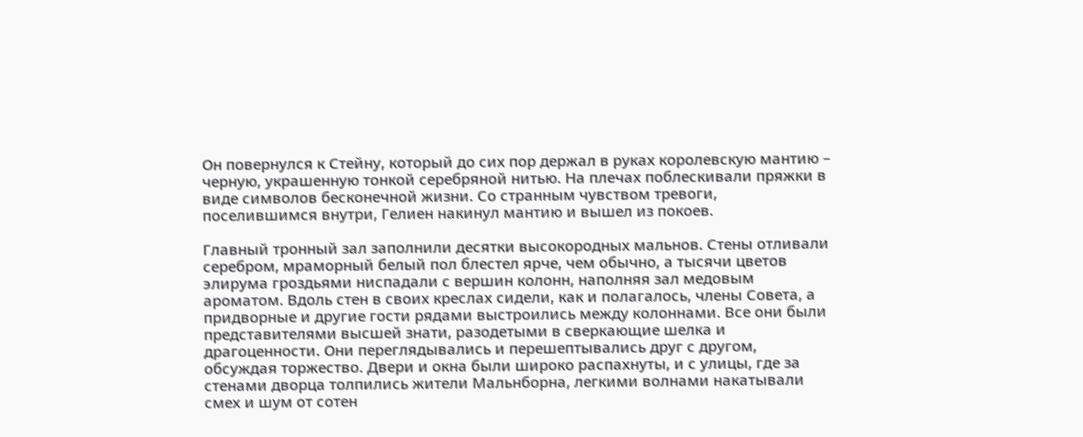Он повернулся к Стейну, который до сих пор держал в руках королевскую мантию – черную, украшенную тонкой серебряной нитью. На плечах поблескивали пряжки в виде символов бесконечной жизни. Со странным чувством тревоги, поселившимся внутри, Гелиен накинул мантию и вышел из покоев.

Главный тронный зал заполнили десятки высокородных мальнов. Стены отливали серебром, мраморный белый пол блестел ярче, чем обычно, а тысячи цветов элирума гроздьями ниспадали с вершин колонн, наполняя зал медовым ароматом. Вдоль стен в своих креслах сидели, как и полагалось, члены Совета, а придворные и другие гости рядами выстроились между колоннами. Все они были представителями высшей знати, разодетыми в сверкающие шелка и драгоценности. Они переглядывались и перешептывались друг с другом, обсуждая торжество. Двери и окна были широко распахнуты, и с улицы, где за стенами дворца толпились жители Мальнборна, легкими волнами накатывали смех и шум от сотен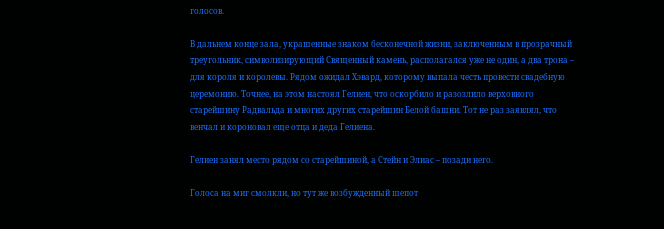голосов.

В дальнем конце зала, украшенные знаком бесконечной жизни, заключенным в прозрачный треугольник, символизирующий Священный камень, располагался уже не один, а два трона – для короля и королевы. Рядом ожидал Хэвард, которому выпала честь провести свадебную церемонию. Точнее, на этом настоял Гелиен, что оскорбило и разозлило верховного старейшину Радвальда и многих других старейшин Белой башни. Тот не раз заявлял, что венчал и короновал еще отца и деда Гелиена.

Гелиен занял место рядом со старейшиной, а Стейн и Элиас – позади него.

Голоса на миг смолкли, но тут же возбужденный шепот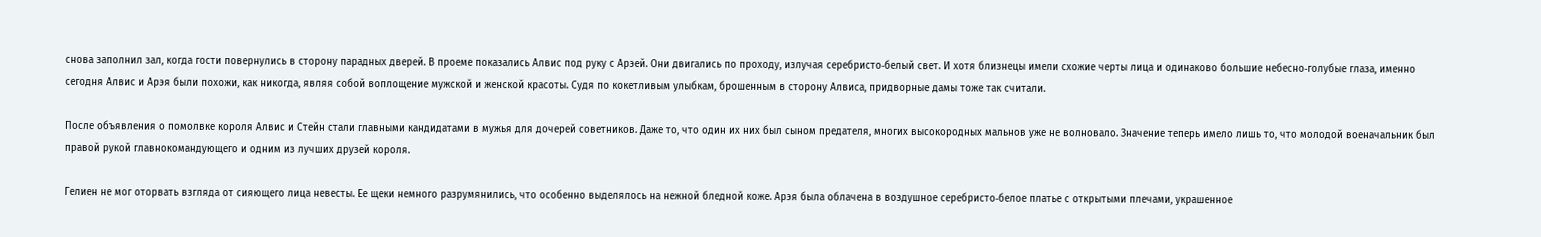снова заполнил зал, когда гости повернулись в сторону парадных дверей. В проеме показались Алвис под руку с Арэей. Они двигались по проходу, излучая серебристо‑белый свет. И хотя близнецы имели схожие черты лица и одинаково большие небесно‑голубые глаза, именно сегодня Алвис и Арэя были похожи, как никогда, являя собой воплощение мужской и женской красоты. Судя по кокетливым улыбкам, брошенным в сторону Алвиса, придворные дамы тоже так считали.

После объявления о помолвке короля Алвис и Стейн стали главными кандидатами в мужья для дочерей советников. Даже то, что один их них был сыном предателя, многих высокородных мальнов уже не волновало. Значение теперь имело лишь то, что молодой военачальник был правой рукой главнокомандующего и одним из лучших друзей короля.

Гелиен не мог оторвать взгляда от сияющего лица невесты. Ее щеки немного разрумянились, что особенно выделялось на нежной бледной коже. Арэя была облачена в воздушное серебристо‑белое платье с открытыми плечами, украшенное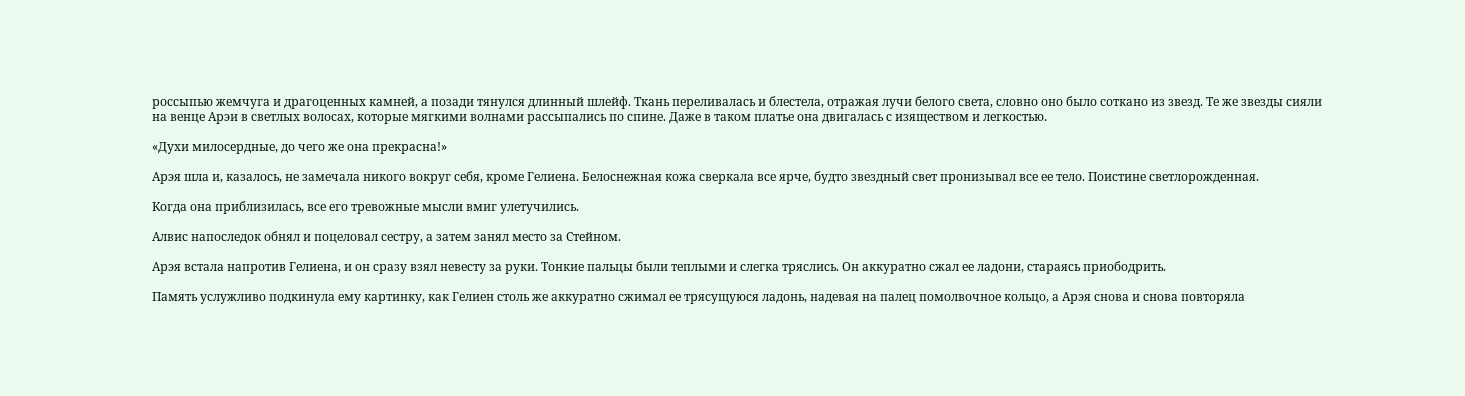россыпью жемчуга и драгоценных камней, а позади тянулся длинный шлейф. Ткань переливалась и блестела, отражая лучи белого света, словно оно было соткано из звезд. Те же звезды сияли на венце Арэи в светлых волосах, которые мягкими волнами рассыпались по спине. Даже в таком платье она двигалась с изяществом и легкостью.

«Духи милосердные, до чего же она прекрасна!»

Арэя шла и, казалось, не замечала никого вокруг себя, кроме Гелиена. Белоснежная кожа сверкала все ярче, будто звездный свет пронизывал все ее тело. Поистине светлорожденная.

Когда она приблизилась, все его тревожные мысли вмиг улетучились.

Алвис напоследок обнял и поцеловал сестру, а затем занял место за Стейном.

Арэя встала напротив Гелиена, и он сразу взял невесту за руки. Тонкие пальцы были теплыми и слегка тряслись. Он аккуратно сжал ее ладони, стараясь приободрить.

Память услужливо подкинула ему картинку, как Гелиен столь же аккуратно сжимал ее трясущуюся ладонь, надевая на палец помолвочное кольцо, а Арэя снова и снова повторяла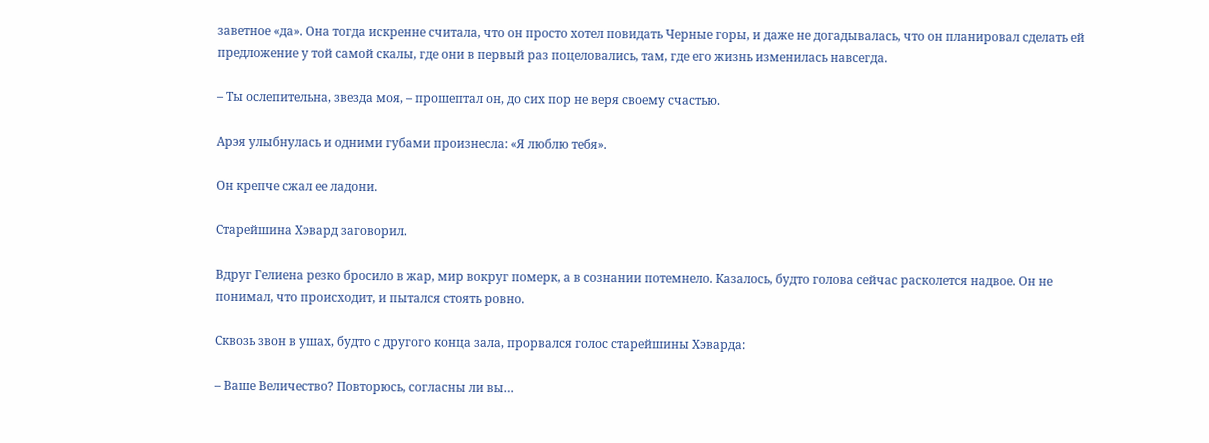заветное «да». Она тогда искренне считала, что он просто хотел повидать Черные горы, и даже не догадывалась, что он планировал сделать ей предложение у той самой скалы, где они в первый раз поцеловались, там, где его жизнь изменилась навсегда.

– Ты ослепительна, звезда моя, – прошептал он, до сих пор не веря своему счастью.

Арэя улыбнулась и одними губами произнесла: «Я люблю тебя».

Он крепче сжал ее ладони.

Старейшина Хэвард заговорил.

Вдруг Гелиена резко бросило в жар, мир вокруг померк, а в сознании потемнело. Казалось, будто голова сейчас расколется надвое. Он не понимал, что происходит, и пытался стоять ровно.

Сквозь звон в ушах, будто с другого конца зала, прорвался голос старейшины Хэварда:

– Ваше Величество? Повторюсь, согласны ли вы…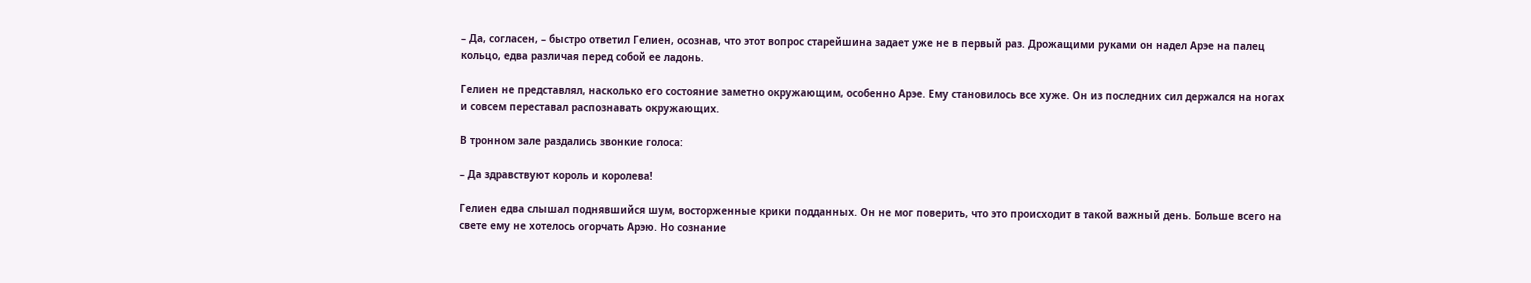– Да, согласен, – быстро ответил Гелиен, осознав, что этот вопрос старейшина задает уже не в первый раз. Дрожащими руками он надел Арэе на палец кольцо, едва различая перед собой ее ладонь.

Гелиен не представлял, насколько его состояние заметно окружающим, особенно Арэе. Ему становилось все хуже. Он из последних сил держался на ногах и совсем переставал распознавать окружающих.

В тронном зале раздались звонкие голоса:

– Да здравствуют король и королева!

Гелиен едва слышал поднявшийся шум, восторженные крики подданных. Он не мог поверить, что это происходит в такой важный день. Больше всего на свете ему не хотелось огорчать Арэю. Но сознание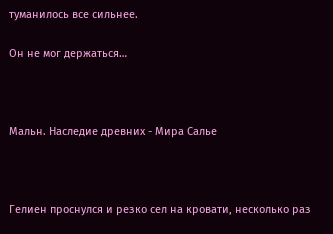туманилось все сильнее.

Он не мог держаться…



Мальн. Наследие древних - Мира Салье



Гелиен проснулся и резко сел на кровати, несколько раз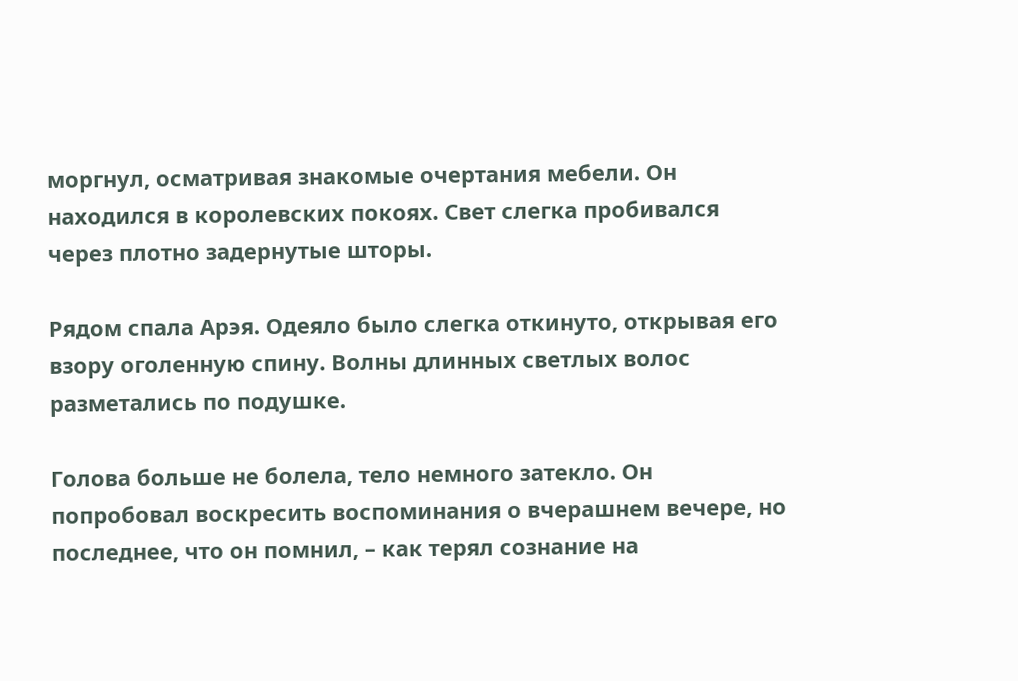моргнул, осматривая знакомые очертания мебели. Он находился в королевских покоях. Свет слегка пробивался через плотно задернутые шторы.

Рядом спала Арэя. Одеяло было слегка откинуто, открывая его взору оголенную спину. Волны длинных светлых волос разметались по подушке.

Голова больше не болела, тело немного затекло. Он попробовал воскресить воспоминания о вчерашнем вечере, но последнее, что он помнил, – как терял сознание на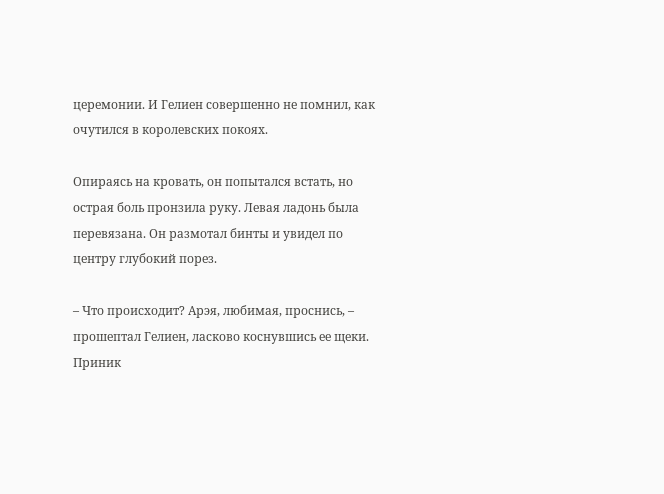церемонии. И Гелиен совершенно не помнил, как очутился в королевских покоях.

Опираясь на кровать, он попытался встать, но острая боль пронзила руку. Левая ладонь была перевязана. Он размотал бинты и увидел по центру глубокий порез.

– Что происходит? Арэя, любимая, проснись, – прошептал Гелиен, ласково коснувшись ее щеки. Приник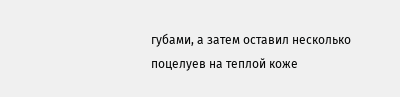губами, а затем оставил несколько поцелуев на теплой коже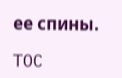ее спины.

TOC